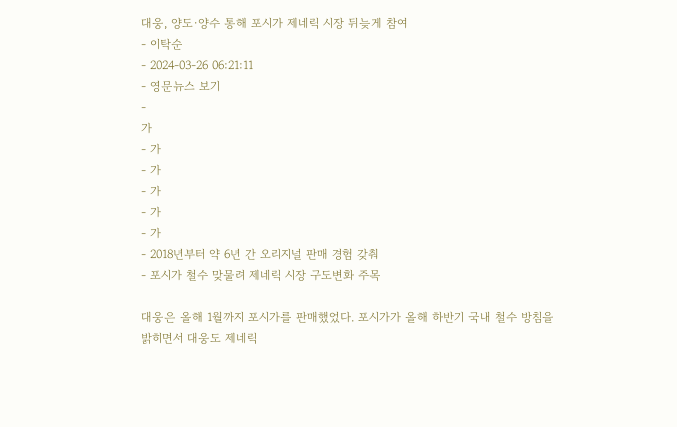대웅, 양도·양수 통해 포시가 제네릭 시장 뒤늦게 참여
- 이탁순
- 2024-03-26 06:21:11
- 영문뉴스 보기
-
가
- 가
- 가
- 가
- 가
- 가
- 2018년부터 약 6년 간 오리지널 판매 경험 갖춰
- 포시가 철수 맞물려 제네릭 시장 구도변화 주목

대웅은 올해 1월까지 포시가를 판매했었다. 포시가가 올해 하반기 국내 철수 방침을 밝히면서 대웅도 제네릭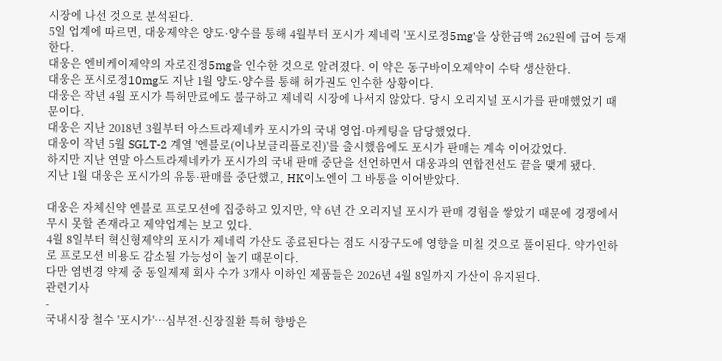시장에 나선 것으로 분석된다.
5일 업계에 따르면, 대웅제약은 양도·양수를 통해 4월부터 포시가 제네릭 '포시로정5mg'을 상한금액 262원에 급여 등재한다.
대웅은 엔비케이제약의 자로진정5mg을 인수한 것으로 알려졌다. 이 약은 동구바이오제약이 수탁 생산한다.
대웅은 포시로정10mg도 지난 1월 양도·양수를 통해 허가권도 인수한 상황이다.
대웅은 작년 4월 포시가 특허만료에도 불구하고 제네릭 시장에 나서지 않았다. 당시 오리지널 포시가를 판매했었기 때문이다.
대웅은 지난 2018년 3월부터 아스트라제네카 포시가의 국내 영업·마케팅을 담당했었다.
대웅이 작년 5월 SGLT-2 계열 '엔블로(이나보글리플로진)'를 출시했음에도 포시가 판매는 계속 이어갔었다.
하지만 지난 연말 아스트라제네카가 포시가의 국내 판매 중단을 선언하면서 대웅과의 연합전선도 끝을 맺게 됐다.
지난 1월 대웅은 포시가의 유통·판매를 중단했고, HK이노엔이 그 바통을 이어받았다.

대웅은 자체신약 엔블로 프로모션에 집중하고 있지만, 약 6년 간 오리지널 포시가 판매 경험을 쌓았기 때문에 경쟁에서 무시 못할 존재라고 제약업계는 보고 있다.
4월 8일부터 혁신형제약의 포시가 제네릭 가산도 종료된다는 점도 시장구도에 영향을 미칠 것으로 풀이된다. 약가인하로 프로모션 비용도 감소될 가능성이 높기 때문이다.
다만 염변경 약제 중 동일제제 회사 수가 3개사 이하인 제품들은 2026년 4월 8일까지 가산이 유지된다.
관련기사
-
국내시장 철수 '포시가'…심부전·신장질환 특허 향방은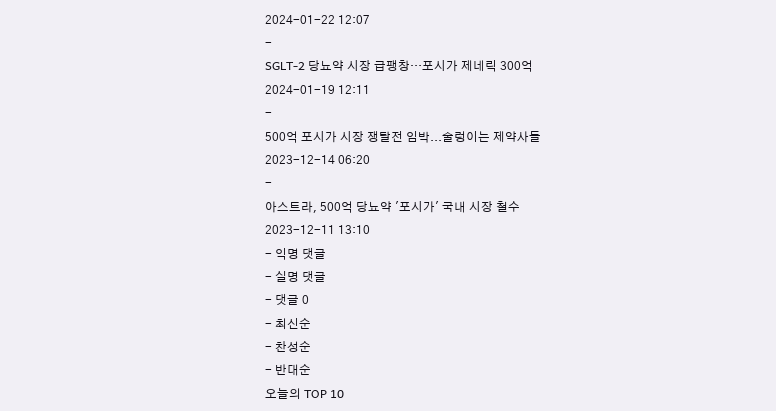2024-01-22 12:07
-
SGLT-2 당뇨약 시장 급팽창…포시가 제네릭 300억
2024-01-19 12:11
-
500억 포시가 시장 쟁탈전 임박...술렁이는 제약사들
2023-12-14 06:20
-
아스트라, 500억 당뇨약 '포시가' 국내 시장 철수
2023-12-11 13:10
- 익명 댓글
- 실명 댓글
- 댓글 0
- 최신순
- 찬성순
- 반대순
오늘의 TOP 10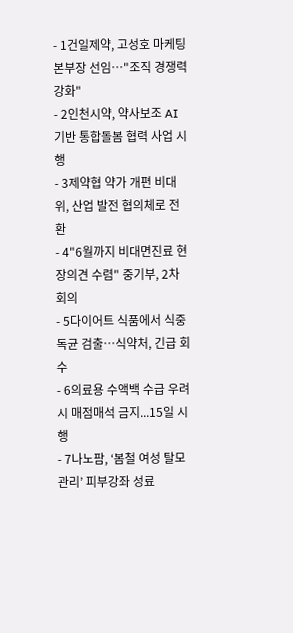- 1건일제약, 고성호 마케팅본부장 선임…"조직 경쟁력 강화"
- 2인천시약, 약사보조 AI 기반 통합돌봄 협력 사업 시행
- 3제약협 약가 개편 비대위, 산업 발전 협의체로 전환
- 4"6월까지 비대면진료 현장의견 수렴" 중기부, 2차 회의
- 5다이어트 식품에서 식중독균 검출…식약처, 긴급 회수
- 6의료용 수액백 수급 우려 시 매점매석 금지...15일 시행
- 7나노팜, ‘봄철 여성 탈모관리’ 피부강좌 성료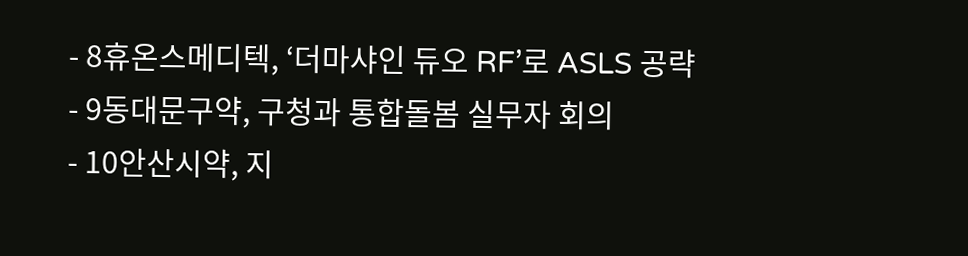- 8휴온스메디텍, ‘더마샤인 듀오 RF’로 ASLS 공략
- 9동대문구약, 구청과 통합돌봄 실무자 회의
- 10안산시약, 지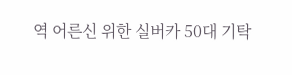역 어른신 위한 실버카 50대 기탁